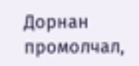Дорнан промолчал,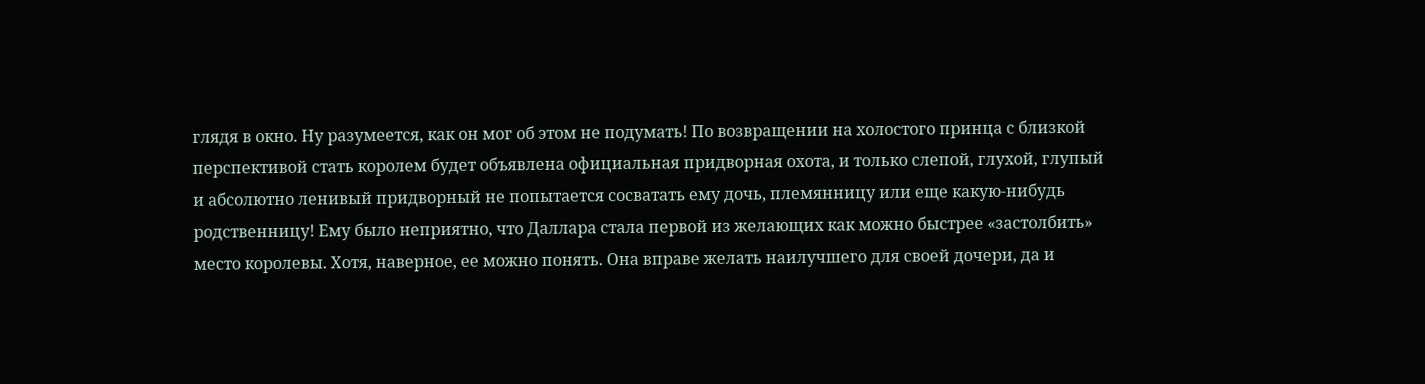глядя в окно. Ну разумеется, как он мог об этом не подумать! По возвращении на холостого принца с близкой перспективой стать королем будет объявлена официальная придворная охота, и только слепой, глухой, глупый и абсолютно ленивый придворный не попытается сосватать ему дочь, племянницу или еще какую-нибудь родственницу! Ему было неприятно, что Даллара стала первой из желающих как можно быстрее «застолбить» место королевы. Хотя, наверное, ее можно понять. Она вправе желать наилучшего для своей дочери, да и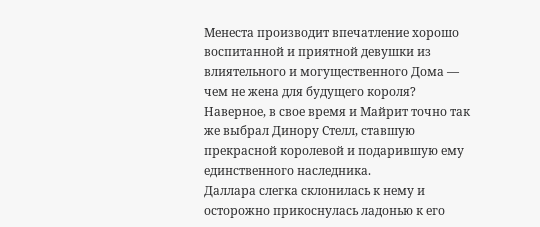Менеста производит впечатление хорошо воспитанной и приятной девушки из влиятельного и могущественного Дома — чем не жена для будущего короля? Наверное, в свое время и Майрит точно так же выбрал Динору Стелл, ставшую прекрасной королевой и подарившую ему единственного наследника.
Даллара слегка склонилась к нему и осторожно прикоснулась ладонью к его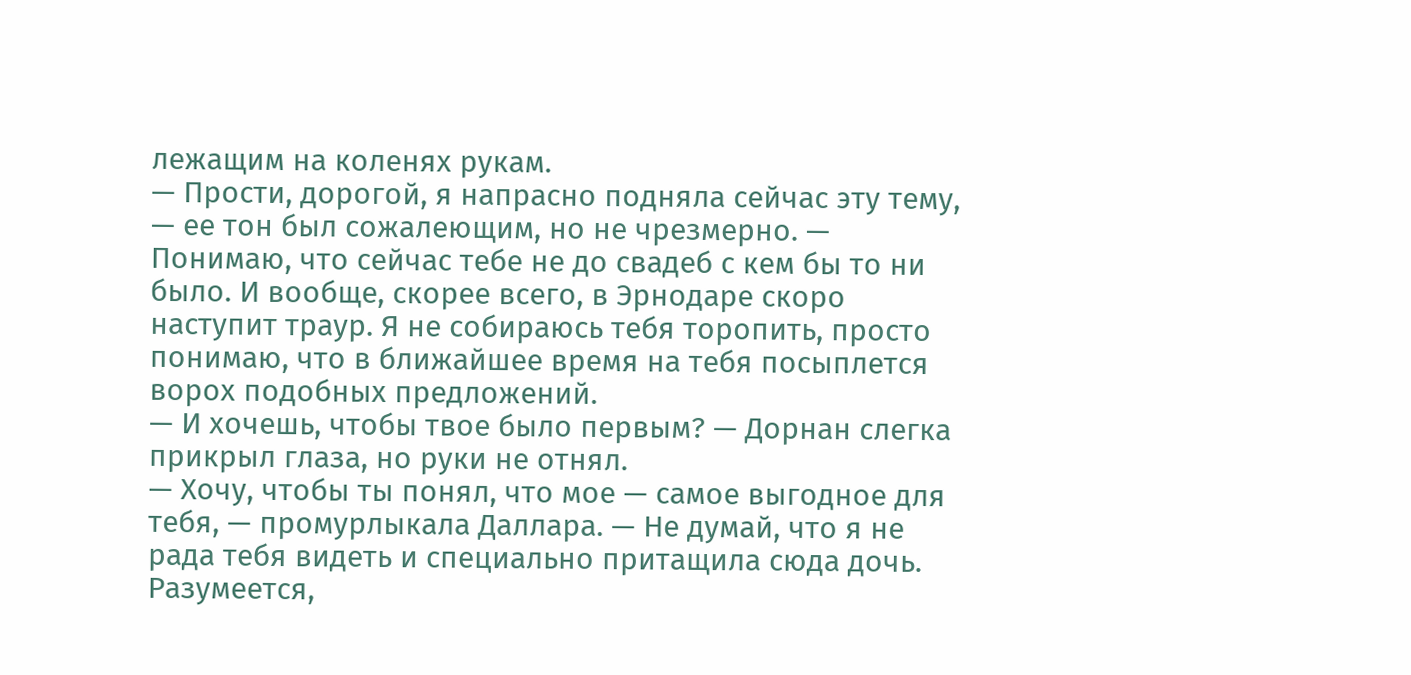лежащим на коленях рукам.
— Прости, дорогой, я напрасно подняла сейчас эту тему, — ее тон был сожалеющим, но не чрезмерно. — Понимаю, что сейчас тебе не до свадеб с кем бы то ни было. И вообще, скорее всего, в Эрнодаре скоро наступит траур. Я не собираюсь тебя торопить, просто понимаю, что в ближайшее время на тебя посыплется ворох подобных предложений.
— И хочешь, чтобы твое было первым? — Дорнан слегка прикрыл глаза, но руки не отнял.
— Хочу, чтобы ты понял, что мое — самое выгодное для тебя, — промурлыкала Даллара. — Не думай, что я не рада тебя видеть и специально притащила сюда дочь. Разумеется,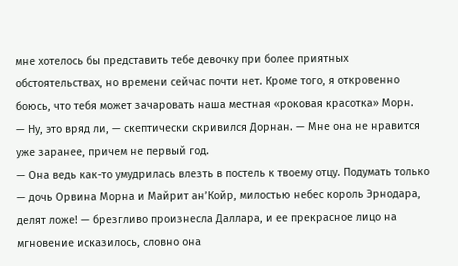мне хотелось бы представить тебе девочку при более приятных обстоятельствах, но времени сейчас почти нет. Кроме того, я откровенно боюсь, что тебя может зачаровать наша местная «роковая красотка» Морн.
— Ну, это вряд ли, — скептически скривился Дорнан. — Мне она не нравится уже заранее, причем не первый год.
— Она ведь как-то умудрилась влезть в постель к твоему отцу. Подумать только — дочь Орвина Морна и Майрит ан’Койр, милостью небес король Эрнодара, делят ложе! — брезгливо произнесла Даллара, и ее прекрасное лицо на мгновение исказилось, словно она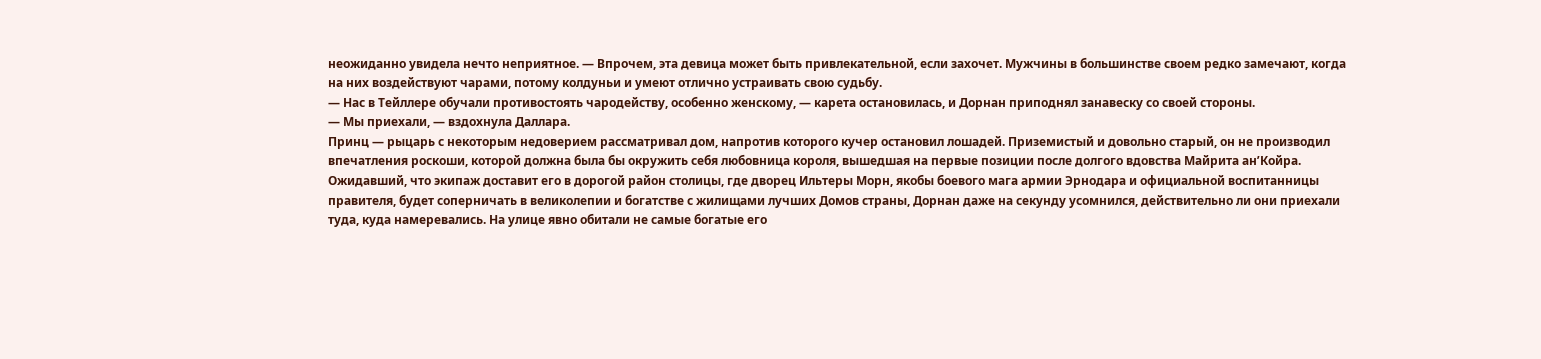неожиданно увидела нечто неприятное. — Впрочем, эта девица может быть привлекательной, если захочет. Мужчины в большинстве своем редко замечают, когда на них воздействуют чарами, потому колдуньи и умеют отлично устраивать свою судьбу.
— Нас в Тейллере обучали противостоять чародейству, особенно женскому, — карета остановилась, и Дорнан приподнял занавеску со своей стороны.
— Мы приехали, — вздохнула Даллара.
Принц — рыцарь с некоторым недоверием рассматривал дом, напротив которого кучер остановил лошадей. Приземистый и довольно старый, он не производил впечатления роскоши, которой должна была бы окружить себя любовница короля, вышедшая на первые позиции после долгого вдовства Майрита ан’Койра. Ожидавший, что экипаж доставит его в дорогой район столицы, где дворец Ильтеры Морн, якобы боевого мага армии Эрнодара и официальной воспитанницы правителя, будет соперничать в великолепии и богатстве с жилищами лучших Домов страны, Дорнан даже на секунду усомнился, действительно ли они приехали туда, куда намеревались. На улице явно обитали не самые богатые его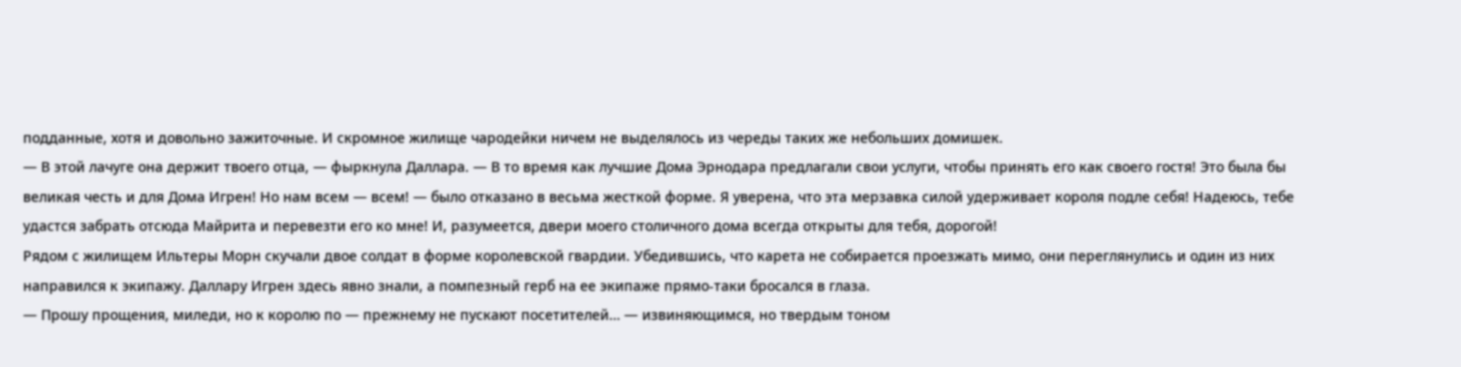подданные, хотя и довольно зажиточные. И скромное жилище чародейки ничем не выделялось из череды таких же небольших домишек.
— В этой лачуге она держит твоего отца, — фыркнула Даллара. — В то время как лучшие Дома Эрнодара предлагали свои услуги, чтобы принять его как своего гостя! Это была бы великая честь и для Дома Игрен! Но нам всем — всем! — было отказано в весьма жесткой форме. Я уверена, что эта мерзавка силой удерживает короля подле себя! Надеюсь, тебе удастся забрать отсюда Майрита и перевезти его ко мне! И, разумеется, двери моего столичного дома всегда открыты для тебя, дорогой!
Рядом с жилищем Ильтеры Морн скучали двое солдат в форме королевской гвардии. Убедившись, что карета не собирается проезжать мимо, они переглянулись и один из них направился к экипажу. Даллару Игрен здесь явно знали, а помпезный герб на ее экипаже прямо-таки бросался в глаза.
— Прошу прощения, миледи, но к королю по — прежнему не пускают посетителей… — извиняющимся, но твердым тоном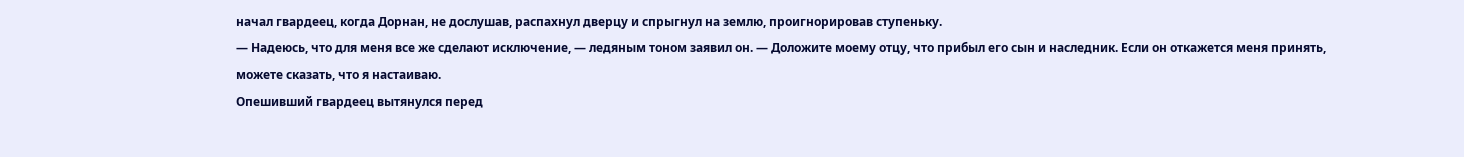начал гвардеец, когда Дорнан, не дослушав, распахнул дверцу и спрыгнул на землю, проигнорировав ступеньку.
— Надеюсь, что для меня все же сделают исключение, — ледяным тоном заявил он. — Доложите моему отцу, что прибыл его сын и наследник. Если он откажется меня принять, можете сказать, что я настаиваю.
Опешивший гвардеец вытянулся перед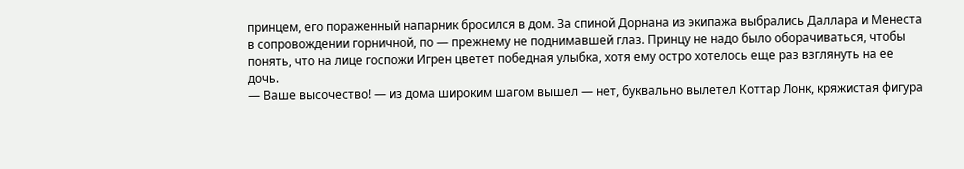принцем, его пораженный напарник бросился в дом. За спиной Дорнана из экипажа выбрались Даллара и Менеста в сопровождении горничной, по — прежнему не поднимавшей глаз. Принцу не надо было оборачиваться, чтобы понять, что на лице госпожи Игрен цветет победная улыбка, хотя ему остро хотелось еще раз взглянуть на ее дочь.
— Ваше высочество! — из дома широким шагом вышел — нет, буквально вылетел Коттар Лонк, кряжистая фигура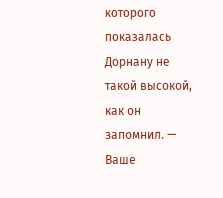которого показалась Дорнану не такой высокой, как он запомнил. — Ваше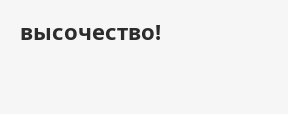высочество!